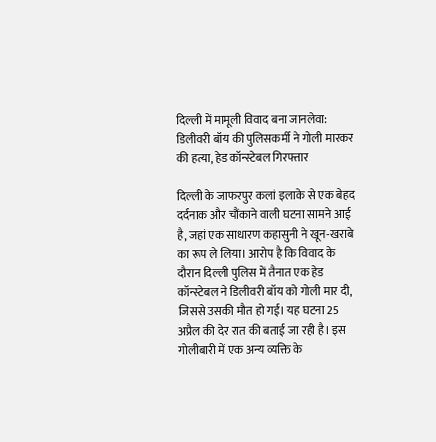दिल्ली में मामूली विवाद बना जानलेवा: डिलीवरी बॉय की पुलिसकर्मी ने गोली मारकर की हत्या, हेड कॉन्स्टेबल गिरफ्तार

दिल्ली के जाफरपुर कलां इलाके से एक बेहद दर्दनाक और चौंकाने वाली घटना सामने आई है, जहां एक साधारण कहासुनी ने खून-खराबे का रूप ले लिया। आरोप है कि विवाद के दौरान दिल्ली पुलिस में तैनात एक हेड कॉन्स्टेबल ने डिलीवरी बॉय को गोली मार दी, जिससे उसकी मौत हो गई। यह घटना 25 अप्रैल की देर रात की बताई जा रही है। इस गोलीबारी में एक अन्य व्यक्ति के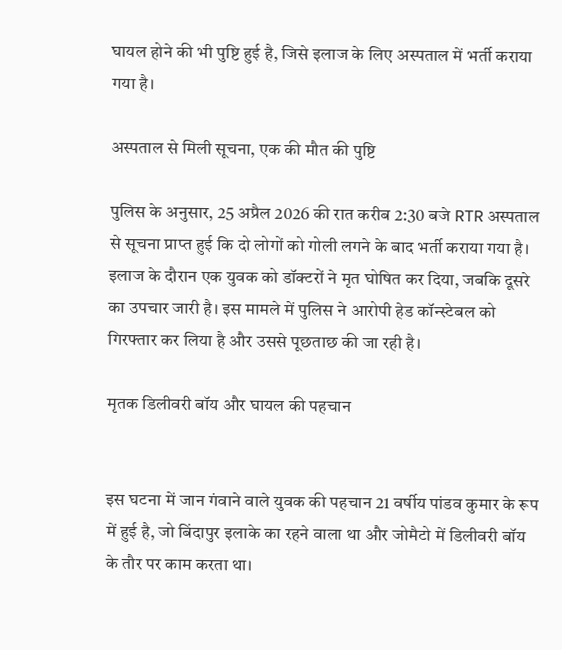घायल होने की भी पुष्टि हुई है, जिसे इलाज के लिए अस्पताल में भर्ती कराया गया है।

अस्पताल से मिली सूचना, एक की मौत की पुष्टि

पुलिस के अनुसार, 25 अप्रैल 2026 की रात करीब 2:30 बजे RTR अस्पताल से सूचना प्राप्त हुई कि दो लोगों को गोली लगने के बाद भर्ती कराया गया है। इलाज के दौरान एक युवक को डॉक्टरों ने मृत घोषित कर दिया, जबकि दूसरे का उपचार जारी है। इस मामले में पुलिस ने आरोपी हेड कॉन्स्टेबल को गिरफ्तार कर लिया है और उससे पूछताछ की जा रही है।

मृतक डिलीवरी बॉय और घायल की पहचान


इस घटना में जान गंवाने वाले युवक की पहचान 21 वर्षीय पांडव कुमार के रूप में हुई है, जो बिंदापुर इलाके का रहने वाला था और जोमैटो में डिलीवरी बॉय के तौर पर काम करता था।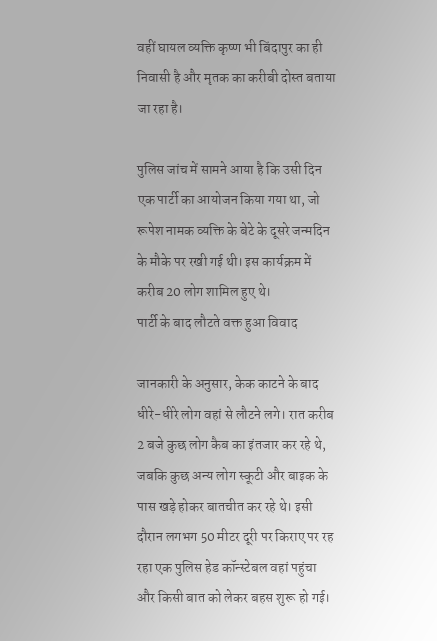वहीं घायल व्यक्ति कृष्ण भी बिंदापुर का ही निवासी है और मृतक का करीबी दोस्त बताया जा रहा है।

पुलिस जांच में सामने आया है कि उसी दिन एक पार्टी का आयोजन किया गया था, जो रूपेश नामक व्यक्ति के बेटे के दूसरे जन्मदिन के मौके पर रखी गई थी। इस कार्यक्रम में करीब 20 लोग शामिल हुए थे।
पार्टी के बाद लौटते वक्त हुआ विवाद

जानकारी के अनुसार, केक काटने के बाद धीरे-धीरे लोग वहां से लौटने लगे। रात करीब 2 बजे कुछ लोग कैब का इंतजार कर रहे थे, जबकि कुछ अन्य लोग स्कूटी और बाइक के पास खड़े होकर बातचीत कर रहे थे। इसी दौरान लगभग 50 मीटर दूरी पर किराए पर रह रहा एक पुलिस हेड कॉन्स्टेबल वहां पहुंचा और किसी बात को लेकर बहस शुरू हो गई।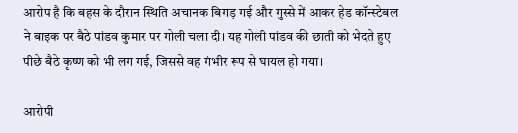आरोप है कि बहस के दौरान स्थिति अचानक बिगड़ गई और गुस्से में आकर हेड कॉन्स्टेबल ने बाइक पर बैठे पांडव कुमार पर गोली चला दी। यह गोली पांडव की छाती को भेदते हुए पीछे बैठे कृष्ण को भी लग गई, जिससे वह गंभीर रूप से घायल हो गया।

आरोपी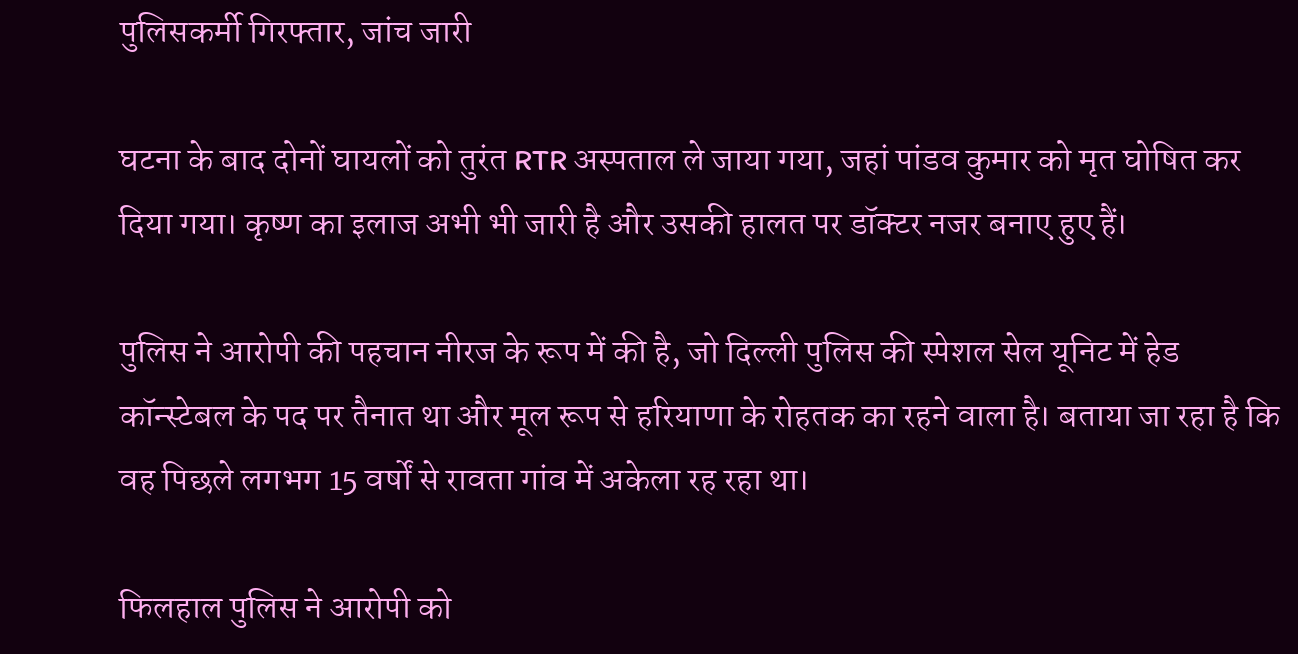पुलिसकर्मी गिरफ्तार, जांच जारी

घटना के बाद दोनों घायलों को तुरंत RTR अस्पताल ले जाया गया, जहां पांडव कुमार को मृत घोषित कर दिया गया। कृष्ण का इलाज अभी भी जारी है और उसकी हालत पर डॉक्टर नजर बनाए हुए हैं।

पुलिस ने आरोपी की पहचान नीरज के रूप में की है, जो दिल्ली पुलिस की स्पेशल सेल यूनिट में हेड कॉन्स्टेबल के पद पर तैनात था और मूल रूप से हरियाणा के रोहतक का रहने वाला है। बताया जा रहा है कि वह पिछले लगभग 15 वर्षों से रावता गांव में अकेला रह रहा था।

फिलहाल पुलिस ने आरोपी को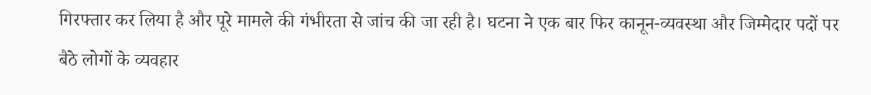गिरफ्तार कर लिया है और पूरे मामले की गंभीरता से जांच की जा रही है। घटना ने एक बार फिर कानून-व्यवस्था और जिम्मेदार पदों पर बैठे लोगों के व्यवहार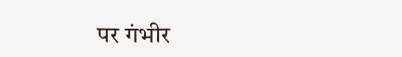पर गंभीर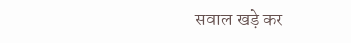सवाल खड़े कर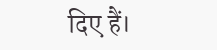दिए हैं।